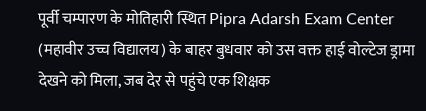पूर्वी चम्पारण के मोतिहारी स्थित Pipra Adarsh Exam Center (महावीर उच्च विद्यालय) के बाहर बुधवार को उस वक्त हाई वोल्टेज ड्रामा देखने को मिला, जब देर से पहुंचे एक शिक्षक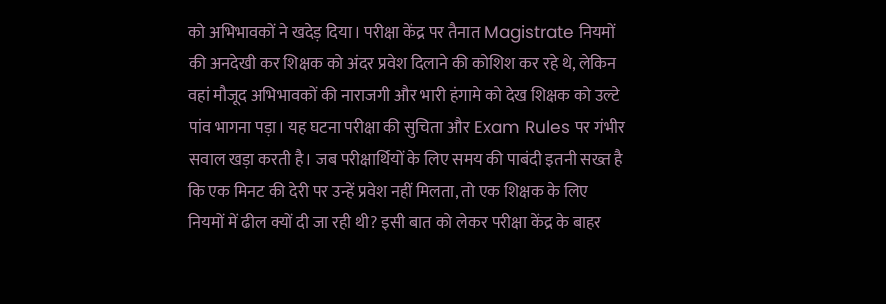को अभिभावकों ने खदेड़ दिया। परीक्षा केंद्र पर तैनात Magistrate नियमों की अनदेखी कर शिक्षक को अंदर प्रवेश दिलाने की कोशिश कर रहे थे, लेकिन वहां मौजूद अभिभावकों की नाराजगी और भारी हंगामे को देख शिक्षक को उल्टे पांव भागना पड़ा। यह घटना परीक्षा की सुचिता और Exam Rules पर गंभीर सवाल खड़ा करती है। जब परीक्षार्थियों के लिए समय की पाबंदी इतनी सख्त है कि एक मिनट की देरी पर उन्हें प्रवेश नहीं मिलता, तो एक शिक्षक के लिए नियमों में ढील क्यों दी जा रही थी? इसी बात को लेकर परीक्षा केंद्र के बाहर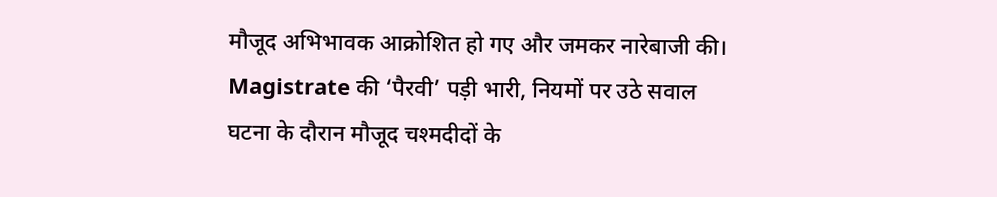मौजूद अभिभावक आक्रोशित हो गए और जमकर नारेबाजी की।
Magistrate की ‘पैरवी’ पड़ी भारी, नियमों पर उठे सवाल
घटना के दौरान मौजूद चश्मदीदों के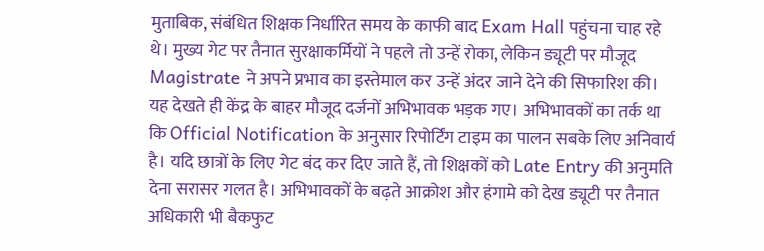मुताबिक, संबंधित शिक्षक निर्धारित समय के काफी बाद Exam Hall पहुंचना चाह रहे थे। मुख्य गेट पर तैनात सुरक्षाकर्मियों ने पहले तो उन्हें रोका, लेकिन ड्यूटी पर मौजूद Magistrate ने अपने प्रभाव का इस्तेमाल कर उन्हें अंदर जाने देने की सिफारिश की। यह देखते ही केंद्र के बाहर मौजूद दर्जनों अभिभावक भड़क गए। अभिभावकों का तर्क था कि Official Notification के अनुसार रिपोर्टिंग टाइम का पालन सबके लिए अनिवार्य है। यदि छात्रों के लिए गेट बंद कर दिए जाते हैं, तो शिक्षकों को Late Entry की अनुमति देना सरासर गलत है। अभिभावकों के बढ़ते आक्रोश और हंगामे को देख ड्यूटी पर तैनात अधिकारी भी बैकफुट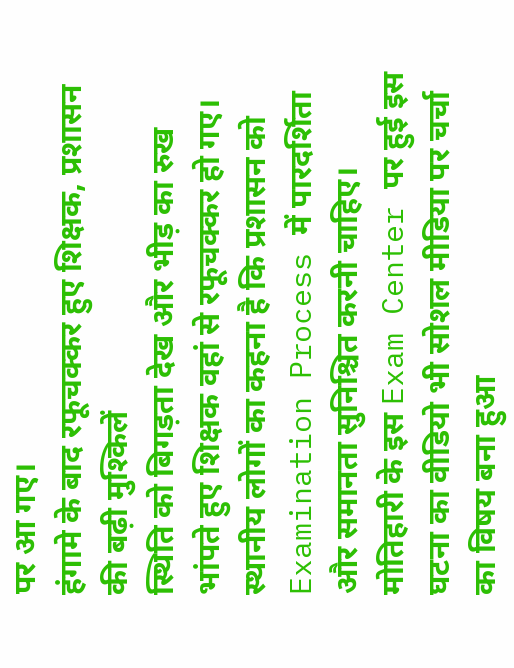पर आ गए।
हंगामे के बाद रफूचक्कर हुए शिक्षक, प्रशासन की बढ़ी मुश्किलें
स्थिति को बिगड़ता देख और भीड़ का रुख भांपते हुए शिक्षक वहां से रफूचक्कर हो गए। स्थानीय लोगों का कहना है कि प्रशासन को Examination Process में पारदर्शिता और समानता सुनिश्चित करनी चाहिए। मोतिहारी के इस Exam Center पर हुई इस घटना का वीडियो भी सोशल मीडिया पर चर्चा का विषय बना हुआ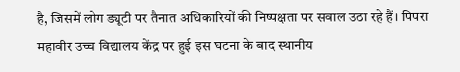है, जिसमें लोग ड्यूटी पर तैनात अधिकारियों की निष्पक्षता पर सवाल उठा रहे हैं। पिपरा महावीर उच्च विद्यालय केंद्र पर हुई इस घटना के बाद स्थानीय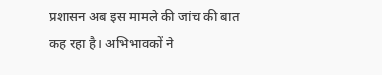प्रशासन अब इस मामले की जांच की बात कह रहा है। अभिभावकों ने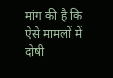मांग की है कि ऐसे मामलों में दोषी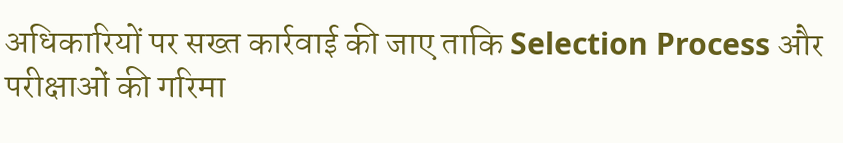अधिकारियों पर सख्त कार्रवाई की जाए ताकि Selection Process और परीक्षाओं की गरिमा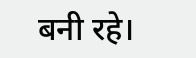बनी रहे।